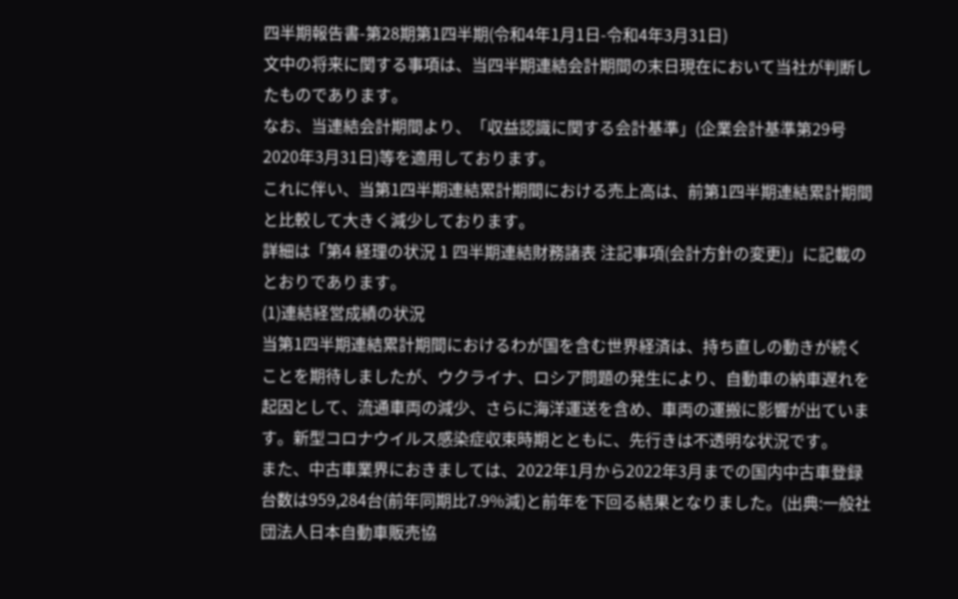四半期報告書-第28期第1四半期(令和4年1月1日-令和4年3月31日)
文中の将来に関する事項は、当四半期連結会計期間の末日現在において当社が判断したものであります。
なお、当連結会計期間より、「収益認識に関する会計基準」(企業会計基準第29号 2020年3月31日)等を適用しております。
これに伴い、当第1四半期連結累計期間における売上高は、前第1四半期連結累計期間と比較して大きく減少しております。
詳細は「第4 経理の状況 1 四半期連結財務諸表 注記事項(会計方針の変更)」に記載のとおりであります。
(1)連結経営成績の状況
当第1四半期連結累計期間におけるわが国を含む世界経済は、持ち直しの動きが続くことを期待しましたが、ウクライナ、ロシア問題の発生により、自動車の納車遅れを起因として、流通車両の減少、さらに海洋運送を含め、車両の運搬に影響が出ています。新型コロナウイルス感染症収束時期とともに、先行きは不透明な状況です。
また、中古車業界におきましては、2022年1月から2022年3月までの国内中古車登録台数は959,284台(前年同期比7.9%減)と前年を下回る結果となりました。(出典:一般社団法人日本自動車販売協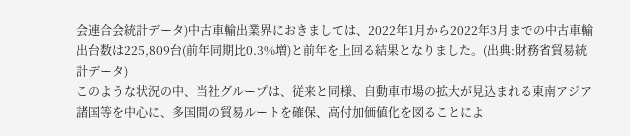会連合会統計データ)中古車輸出業界におきましては、2022年1月から2022年3月までの中古車輸出台数は225,809台(前年同期比0.3%増)と前年を上回る結果となりました。(出典:財務省貿易統計データ)
このような状況の中、当社グループは、従来と同様、自動車市場の拡大が見込まれる東南アジア諸国等を中心に、多国間の貿易ルートを確保、高付加価値化を図ることによ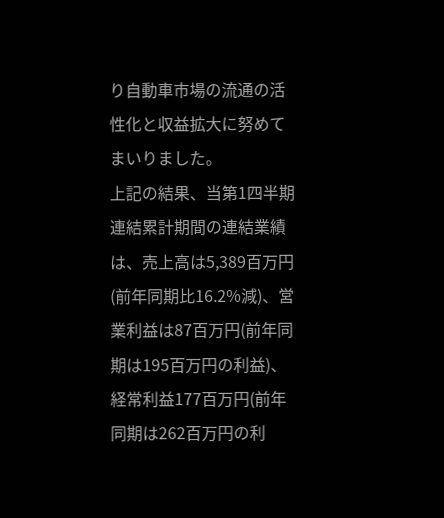り自動車市場の流通の活性化と収益拡大に努めてまいりました。
上記の結果、当第1四半期連結累計期間の連結業績は、売上高は5,389百万円(前年同期比16.2%減)、営業利益は87百万円(前年同期は195百万円の利益)、経常利益177百万円(前年同期は262百万円の利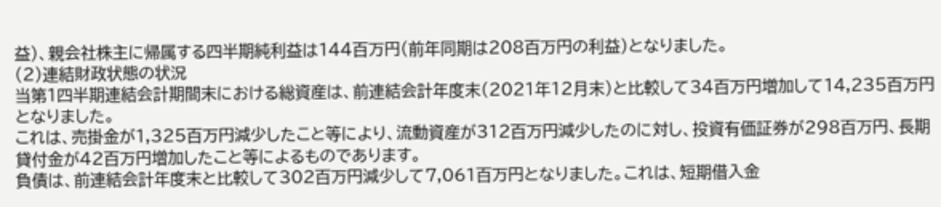益)、親会社株主に帰属する四半期純利益は144百万円(前年同期は208百万円の利益)となりました。
(2)連結財政状態の状況
当第1四半期連結会計期間末における総資産は、前連結会計年度末(2021年12月末)と比較して34百万円増加して14,235百万円となりました。
これは、売掛金が1,325百万円減少したこと等により、流動資産が312百万円減少したのに対し、投資有価証券が298百万円、長期貸付金が42百万円増加したこと等によるものであります。
負債は、前連結会計年度末と比較して302百万円減少して7,061百万円となりました。これは、短期借入金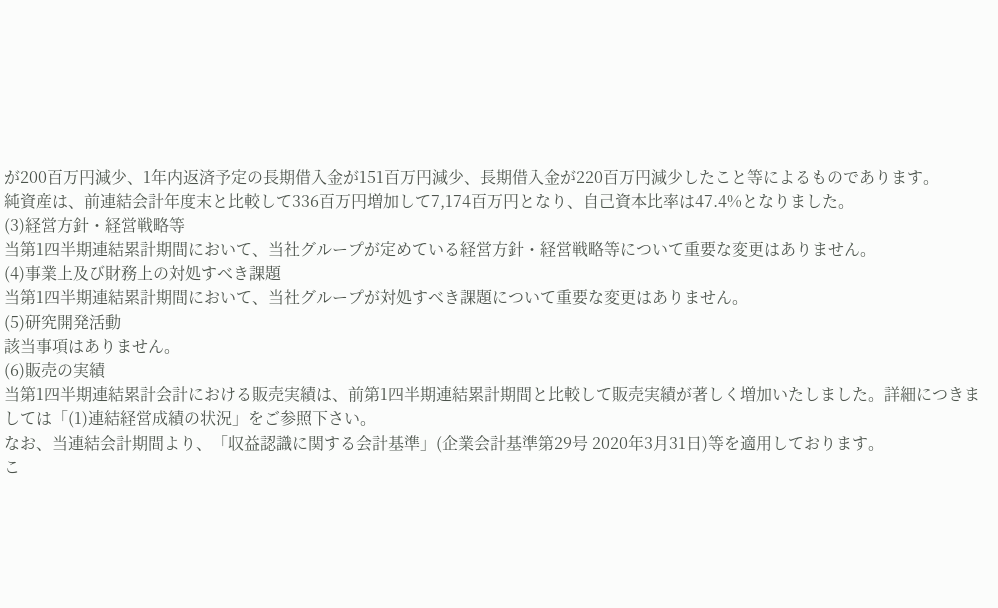が200百万円減少、1年内返済予定の長期借入金が151百万円減少、長期借入金が220百万円減少したこと等によるものであります。
純資産は、前連結会計年度末と比較して336百万円増加して7,174百万円となり、自己資本比率は47.4%となりました。
(3)経営方針・経営戦略等
当第1四半期連結累計期間において、当社グループが定めている経営方針・経営戦略等について重要な変更はありません。
(4)事業上及び財務上の対処すべき課題
当第1四半期連結累計期間において、当社グループが対処すべき課題について重要な変更はありません。
(5)研究開発活動
該当事項はありません。
(6)販売の実績
当第1四半期連結累計会計における販売実績は、前第1四半期連結累計期間と比較して販売実績が著しく増加いたしました。詳細につきましては「(1)連結経営成績の状況」をご参照下さい。
なお、当連結会計期間より、「収益認識に関する会計基準」(企業会計基準第29号 2020年3月31日)等を適用しております。
こ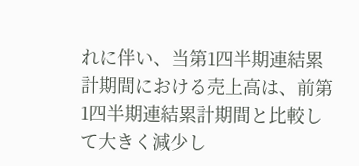れに伴い、当第1四半期連結累計期間における売上高は、前第1四半期連結累計期間と比較して大きく減少し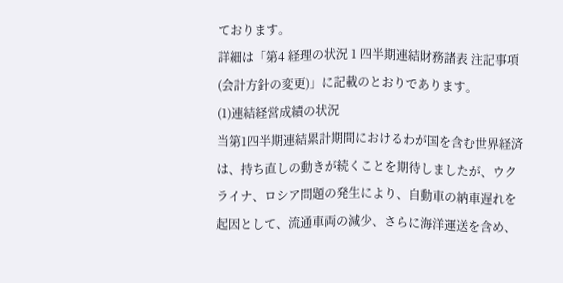ております。
詳細は「第4 経理の状況 1 四半期連結財務諸表 注記事項(会計方針の変更)」に記載のとおりであります。
(1)連結経営成績の状況
当第1四半期連結累計期間におけるわが国を含む世界経済は、持ち直しの動きが続くことを期待しましたが、ウクライナ、ロシア問題の発生により、自動車の納車遅れを起因として、流通車両の減少、さらに海洋運送を含め、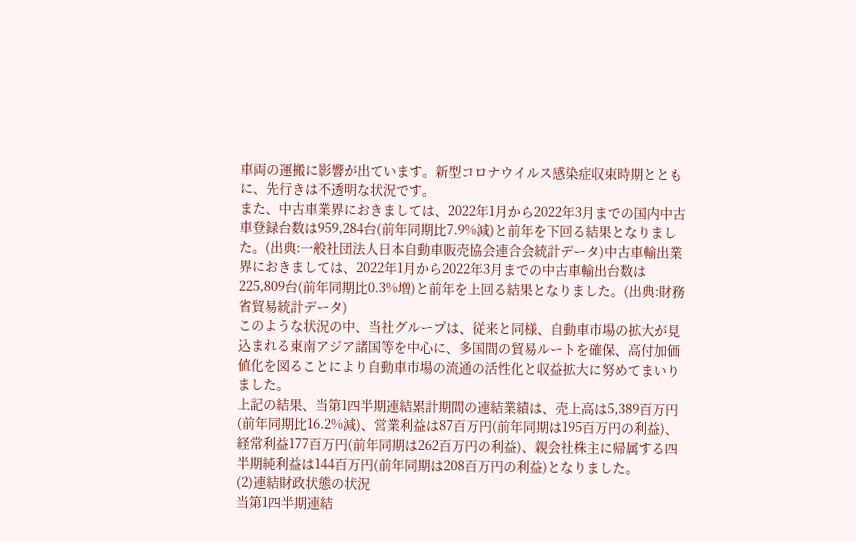車両の運搬に影響が出ています。新型コロナウイルス感染症収束時期とともに、先行きは不透明な状況です。
また、中古車業界におきましては、2022年1月から2022年3月までの国内中古車登録台数は959,284台(前年同期比7.9%減)と前年を下回る結果となりました。(出典:一般社団法人日本自動車販売協会連合会統計データ)中古車輸出業界におきましては、2022年1月から2022年3月までの中古車輸出台数は225,809台(前年同期比0.3%増)と前年を上回る結果となりました。(出典:財務省貿易統計データ)
このような状況の中、当社グループは、従来と同様、自動車市場の拡大が見込まれる東南アジア諸国等を中心に、多国間の貿易ルートを確保、高付加価値化を図ることにより自動車市場の流通の活性化と収益拡大に努めてまいりました。
上記の結果、当第1四半期連結累計期間の連結業績は、売上高は5,389百万円(前年同期比16.2%減)、営業利益は87百万円(前年同期は195百万円の利益)、経常利益177百万円(前年同期は262百万円の利益)、親会社株主に帰属する四半期純利益は144百万円(前年同期は208百万円の利益)となりました。
(2)連結財政状態の状況
当第1四半期連結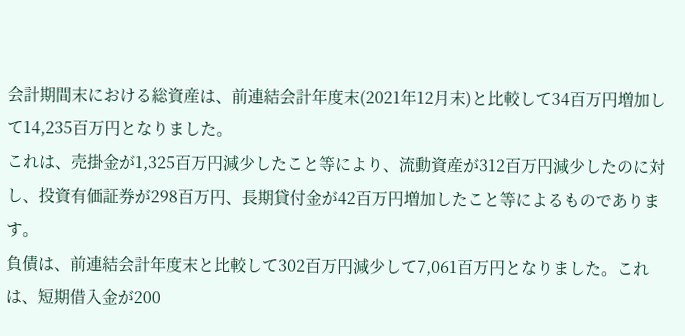会計期間末における総資産は、前連結会計年度末(2021年12月末)と比較して34百万円増加して14,235百万円となりました。
これは、売掛金が1,325百万円減少したこと等により、流動資産が312百万円減少したのに対し、投資有価証券が298百万円、長期貸付金が42百万円増加したこと等によるものであります。
負債は、前連結会計年度末と比較して302百万円減少して7,061百万円となりました。これは、短期借入金が200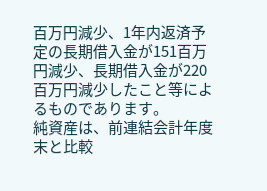百万円減少、1年内返済予定の長期借入金が151百万円減少、長期借入金が220百万円減少したこと等によるものであります。
純資産は、前連結会計年度末と比較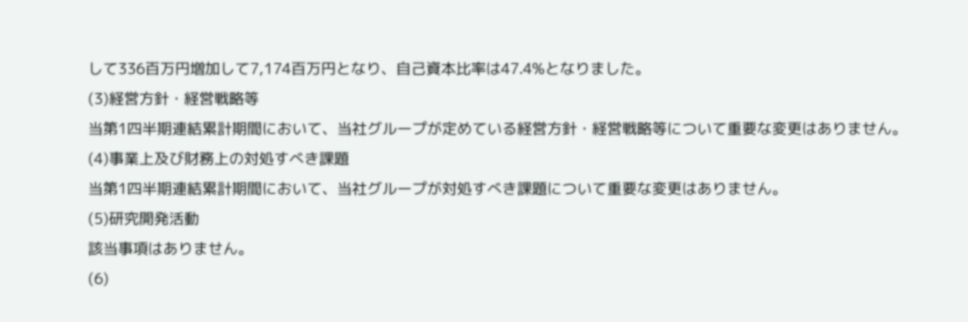して336百万円増加して7,174百万円となり、自己資本比率は47.4%となりました。
(3)経営方針・経営戦略等
当第1四半期連結累計期間において、当社グループが定めている経営方針・経営戦略等について重要な変更はありません。
(4)事業上及び財務上の対処すべき課題
当第1四半期連結累計期間において、当社グループが対処すべき課題について重要な変更はありません。
(5)研究開発活動
該当事項はありません。
(6)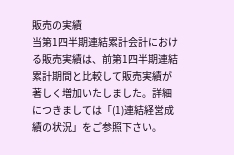販売の実績
当第1四半期連結累計会計における販売実績は、前第1四半期連結累計期間と比較して販売実績が著しく増加いたしました。詳細につきましては「(1)連結経営成績の状況」をご参照下さい。